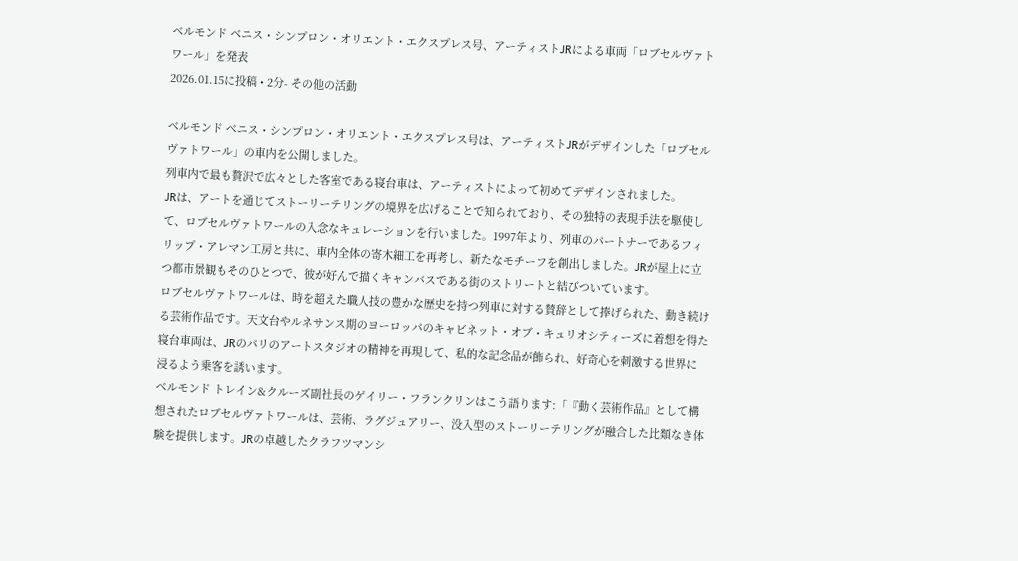ベルモンド ベニス・シンプロン・オリエント・エクスプレス号、アーティストJRによる車両「ロブセルヴァトワール」を発表
2026.01.15に投稿 • 2分- その他の活動

ベルモンド ベニス・シンプロン・オリエント・エクスプレス号は、アーティストJRがデザインした「ロブセルヴァトワール」の車内を公開しました。
列車内で最も贅沢で広々とした客室である寝台車は、アーティストによって初めてデザインされました。
JRは、アートを通じてストーリーテリングの境界を広げることで知られており、その独特の表現手法を駆使して、ロブセルヴァトワールの入念なキュレーションを行いました。1997年より、列車のパートナーであるフィリップ・アレマン工房と共に、車内全体の寄木細工を再考し、新たなモチーフを創出しました。JRが屋上に立つ都市景観もそのひとつで、彼が好んで描くキャンバスである街のストリートと結びついています。
ロブセルヴァトワールは、時を超えた職人技の豊かな歴史を持つ列車に対する賛辞として捧げられた、動き続ける芸術作品です。天文台やルネサンス期のヨーロッパのキャビネット・オブ・キュリオシティーズに着想を得た寝台車両は、JRのパリのアートスタジオの精神を再現して、私的な記念品が飾られ、好奇心を刺激する世界に浸るよう乗客を誘います。
ベルモンド トレイン&クルーズ副社長のゲイリー・フランクリンはこう語ります:「『動く芸術作品』として構想されたロブセルヴァトワールは、芸術、ラグジュアリー、没入型のストーリーテリングが融合した比類なき体験を提供します。JRの卓越したクラフツマンシ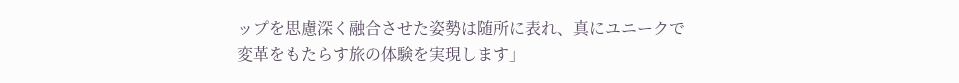ップを思慮深く融合させた姿勢は随所に表れ、真にユニークで変革をもたらす旅の体験を実現します」